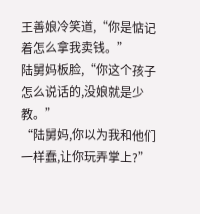王善娘冷笑道,“你是惦记着怎么拿我卖钱。”
陆舅妈板脸,“你这个孩子怎么说话的,没娘就是少教。”
“陆舅妈,你以为我和他们一样蠢,让你玩弄掌上?”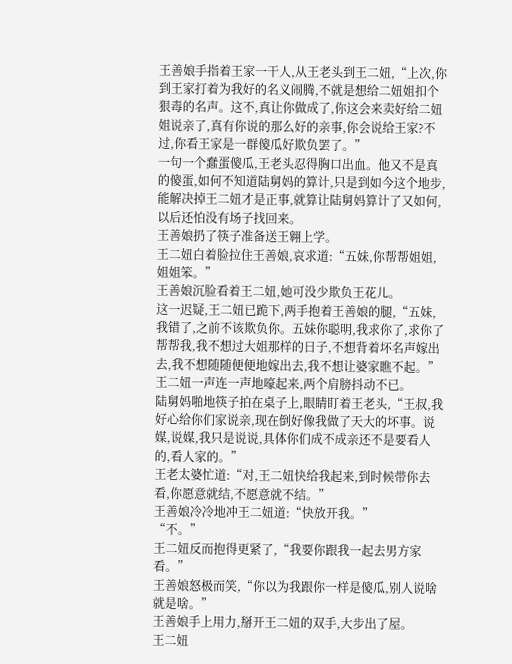王善娘手指着王家一干人,从王老头到王二妞,“上次,你到王家打着为我好的名义闹腾,不就是想给二妞姐扣个狠毒的名声。这不,真让你做成了,你这会来卖好给二妞姐说亲了,真有你说的那么好的亲事,你会说给王家?不过,你看王家是一群傻瓜好欺负罢了。”
一句一个蠢蛋傻瓜,王老头忍得胸口出血。他又不是真的傻蛋,如何不知道陆舅妈的算计,只是到如今这个地步,能解决掉王二妞才是正事,就算让陆舅妈算计了又如何,以后还怕没有场子找回来。
王善娘扔了筷子准备送王翱上学。
王二妞白着脸拉住王善娘,哀求道:“五妹,你帮帮姐姐,姐姐笨。”
王善娘沉脸看着王二妞,她可没少欺负王花儿。
这一迟疑,王二妞已跪下,两手抱着王善娘的腿,“五妹,我错了,之前不该欺负你。五妹你聪明,我求你了,求你了帮帮我,我不想过大姐那样的日子,不想背着坏名声嫁出去,我不想随随便便地嫁出去,我不想让婆家瞧不起。”
王二妞一声连一声地嚎起来,两个肩膀抖动不已。
陆舅妈啪地筷子拍在桌子上,眼睛盯着王老头,“王叔,我好心给你们家说亲,现在倒好像我做了天大的坏事。说媒,说媒,我只是说说,具体你们成不成亲还不是要看人的,看人家的。”
王老太婆忙道:“对,王二妞快给我起来,到时候带你去看,你愿意就结,不愿意就不结。”
王善娘冷冷地冲王二妞道:“快放开我。”
“不。”
王二妞反而抱得更紧了,“我要你跟我一起去男方家看。”
王善娘怒极而笑,“你以为我跟你一样是傻瓜,别人说啥就是啥。”
王善娘手上用力,掰开王二妞的双手,大步出了屋。
王二妞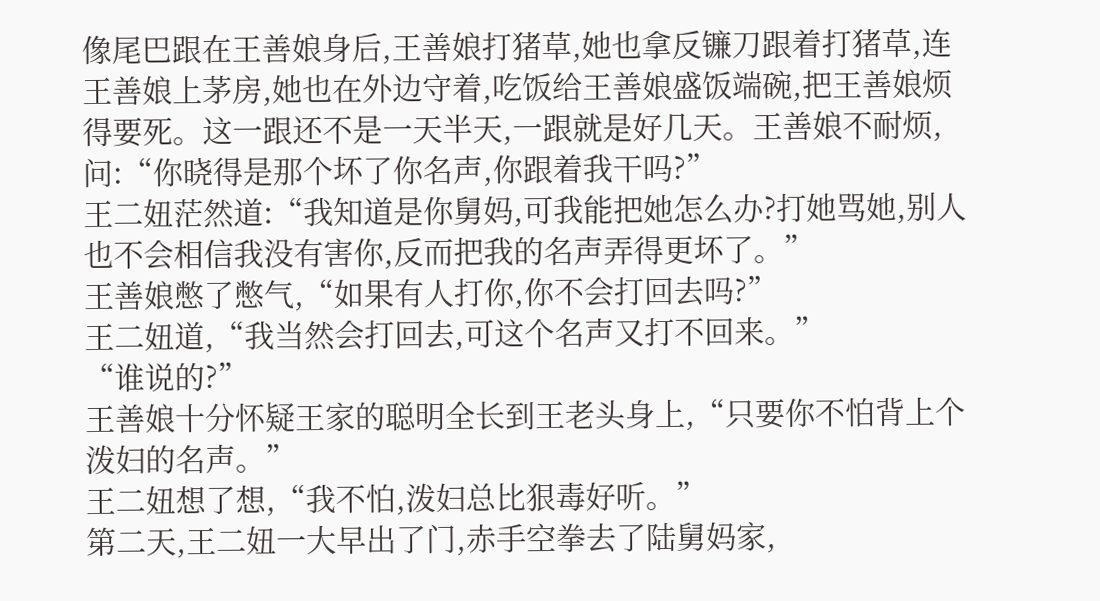像尾巴跟在王善娘身后,王善娘打猪草,她也拿反镰刀跟着打猪草,连王善娘上茅房,她也在外边守着,吃饭给王善娘盛饭端碗,把王善娘烦得要死。这一跟还不是一天半天,一跟就是好几天。王善娘不耐烦,问:“你晓得是那个坏了你名声,你跟着我干吗?”
王二妞茫然道:“我知道是你舅妈,可我能把她怎么办?打她骂她,别人也不会相信我没有害你,反而把我的名声弄得更坏了。”
王善娘憋了憋气,“如果有人打你,你不会打回去吗?”
王二妞道,“我当然会打回去,可这个名声又打不回来。”
“谁说的?”
王善娘十分怀疑王家的聪明全长到王老头身上,“只要你不怕背上个泼妇的名声。”
王二妞想了想,“我不怕,泼妇总比狠毒好听。”
第二天,王二妞一大早出了门,赤手空拳去了陆舅妈家,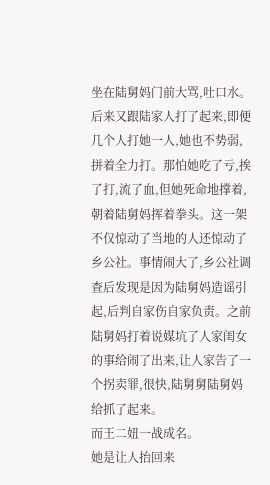坐在陆舅妈门前大骂,吐口水。后来又跟陆家人打了起来,即便几个人打她一人,她也不势弱,拼着全力打。那怕她吃了亏,挨了打,流了血,但她死命地撑着,朝着陆舅妈挥着拳头。这一架不仅惊动了当地的人还惊动了乡公社。事情闹大了,乡公社调查后发现是因为陆舅妈造谣引起,后判自家伤自家负责。之前陆舅妈打着说媒坑了人家闺女的事给闹了出来,让人家告了一个拐卖罪,很快,陆舅舅陆舅妈给抓了起来。
而王二妞一战成名。
她是让人抬回来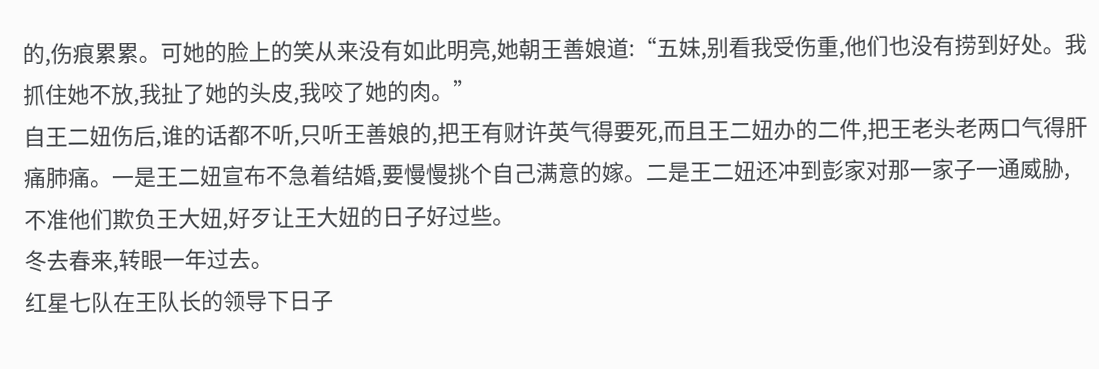的,伤痕累累。可她的脸上的笑从来没有如此明亮,她朝王善娘道:“五妹,别看我受伤重,他们也没有捞到好处。我抓住她不放,我扯了她的头皮,我咬了她的肉。”
自王二妞伤后,谁的话都不听,只听王善娘的,把王有财许英气得要死,而且王二妞办的二件,把王老头老两口气得肝痛肺痛。一是王二妞宣布不急着结婚,要慢慢挑个自己满意的嫁。二是王二妞还冲到彭家对那一家子一通威胁,不准他们欺负王大妞,好歹让王大妞的日子好过些。
冬去春来,转眼一年过去。
红星七队在王队长的领导下日子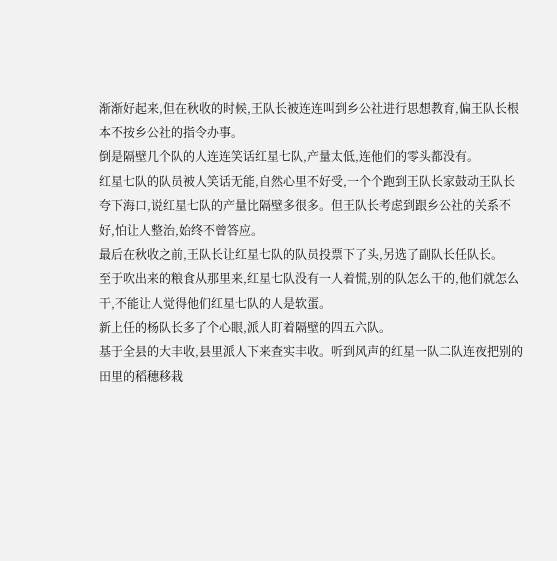渐渐好起来,但在秋收的时候,王队长被连连叫到乡公社进行思想教育,偏王队长根本不按乡公社的指令办事。
倒是隔壁几个队的人连连笑话红星七队,产量太低,连他们的零头都没有。
红星七队的队员被人笑话无能,自然心里不好受,一个个跑到王队长家鼓动王队长夸下海口,说红星七队的产量比隔壁多很多。但王队长考虑到跟乡公社的关系不好,怕让人整治,始终不曾答应。
最后在秋收之前,王队长让红星七队的队员投票下了头,另选了副队长任队长。
至于吹出来的粮食从那里来,红星七队没有一人着慌,别的队怎么干的,他们就怎么干,不能让人觉得他们红星七队的人是软蛋。
新上任的杨队长多了个心眼,派人盯着隔壁的四五六队。
基于全县的大丰收,县里派人下来查实丰收。听到风声的红星一队二队连夜把别的田里的稻穗移栽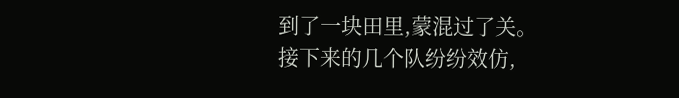到了一块田里,蒙混过了关。
接下来的几个队纷纷效仿,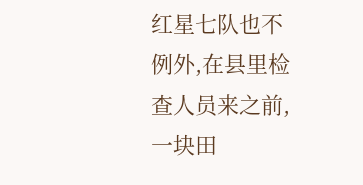红星七队也不例外,在县里检查人员来之前,一块田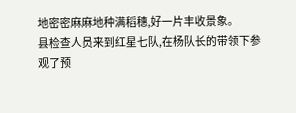地密密麻麻地种满稻穗,好一片丰收景象。
县检查人员来到红星七队,在杨队长的带领下参观了预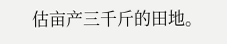估亩产三千斤的田地。